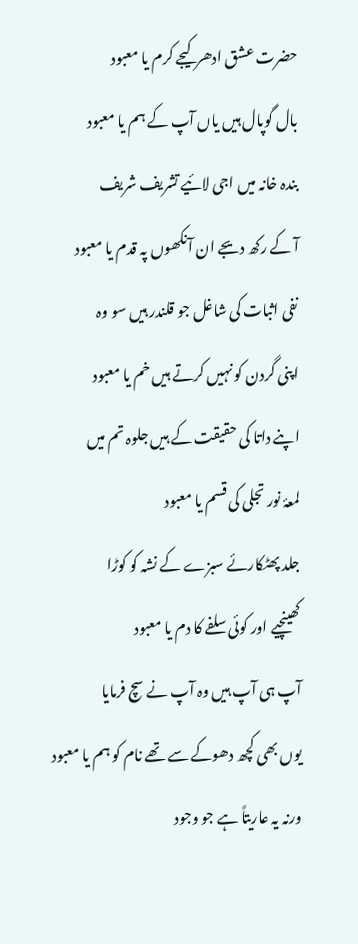حضرت عشق ادھر کیجے کرم یا معبود
بال گوپال ہیں یاں آپ کے ہم یا معبود
بندہ خانہ میں اجی لائیے تشریف شریف
آ کے رکھ دیجے ان آنکھوں پہ قدم یا معبود
نفی اثبات کی شاغل جو قلندر ہیں سو وہ
اپنی گردن کو نہیں کرتے ہیں خم یا معبود
اپنے داتا کی حقیقت کے ہیں جلوہ تم میں
لمعۂ نور تجلی کی قسم یا معبود
جلد پھٹکارئے سبزے کے نشہ کو کوڑا
کھینچیے اور کوئی سلفے کا دم یا معبود
آپ ہی آپ ہیں وہ آپ نے سچ فرمایا
یوں بھی کچھ دھوکے سے تھے نام کو ہم یا معبود
ورنہ یہ عاریتاً ہے جو وجود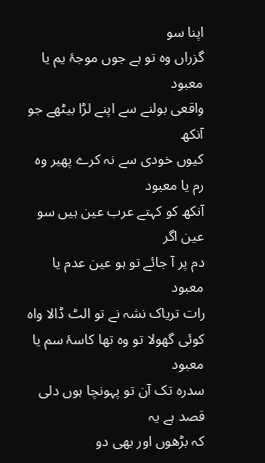اپنا سو
گزراں وہ تو ہے جوں موجۂ یم یا معبود
واقعی بولنے سے اپنے لڑا بیٹھے جو آنکھ
کیوں خودی سے نہ کرے پھیر وہ رم یا معبود
آنکھ کو کہتے عرب عین ہیں سو عین اگر
دم پر آ جائے تو ہو عین عدم یا معبود
رات تریاک نشہ نے تو الٹ ڈالا واہ
کوئی گھولا تو وہ تھا کاسۂ سم یا معبود
سدرہ تک آن تو پہونچا ہوں دلی قصد ہے یہ
کہ بڑھوں اور بھی دو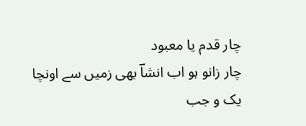چار قدم یا معبود
چار زانو ہو اب انشاؔ بھی زمیں سے اونچا
یک و جب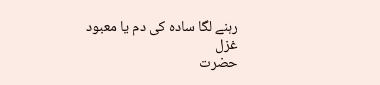رہنے لگا سادہ کی دم یا معبود
غزل
حضرت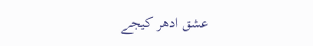عشق ادھر کیجے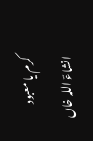کرم یا معبود
انشاءؔ اللہ خاں